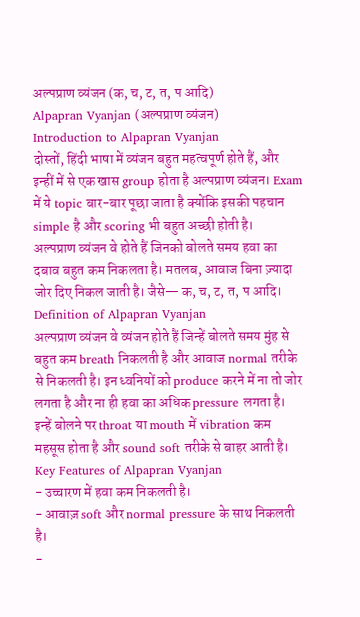अल्पप्राण व्यंजन (क, च, ट, त, प आदि)
Alpapran Vyanjan (अल्पप्राण व्यंजन)
Introduction to Alpapran Vyanjan
दोस्तों, हिंदी भाषा में व्यंजन बहुत महत्वपूर्ण होते हैं, और इन्हीं में से एक खास group होता है अल्पप्राण व्यंजन। Exam में ये topic बार-बार पूछा जाता है क्योंकि इसकी पहचान simple है और scoring भी बहुत अच्छी होती है।
अल्पप्राण व्यंजन वे होते हैं जिनको बोलते समय हवा का दबाव बहुत कम निकलता है। मतलब, आवाज बिना ज़्यादा जोर दिए निकल जाती है। जैसे— क, च, ट, त, प आदि।
Definition of Alpapran Vyanjan
अल्पप्राण व्यंजन वे व्यंजन होते हैं जिन्हें बोलते समय मुंह से बहुत कम breath निकलती है और आवाज normal तरीके से निकलती है। इन ध्वनियों को produce करने में ना तो जोर लगता है और ना ही हवा का अधिक pressure लगता है।
इन्हें बोलने पर throat या mouth में vibration कम महसूस होता है और sound soft तरीके से बाहर आती है।
Key Features of Alpapran Vyanjan
- उच्चारण में हवा कम निकलती है।
- आवाज़ soft और normal pressure के साथ निकलती है।
-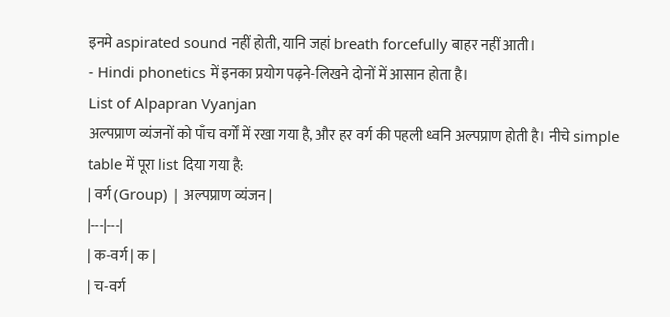इनमे aspirated sound नहीं होती, यानि जहां breath forcefully बाहर नहीं आती।
- Hindi phonetics में इनका प्रयोग पढ़ने-लिखने दोनों में आसान होता है।
List of Alpapran Vyanjan
अल्पप्राण व्यंजनों को पाँच वर्गों में रखा गया है, और हर वर्ग की पहली ध्वनि अल्पप्राण होती है। नीचे simple table में पूरा list दिया गया है:
| वर्ग (Group) | अल्पप्राण व्यंजन |
|---|---|
| क-वर्ग | क |
| च-वर्ग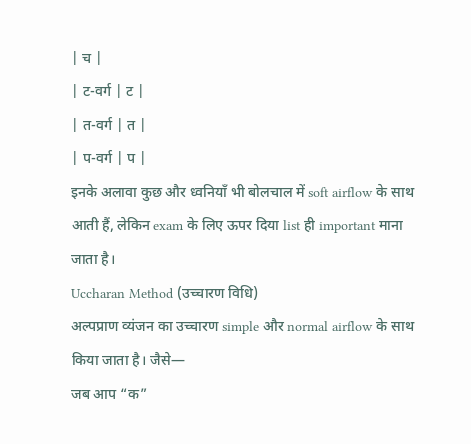| च |
| ट-वर्ग | ट |
| त-वर्ग | त |
| प-वर्ग | प |
इनके अलावा कुछ और ध्वनियाँ भी बोलचाल में soft airflow के साथ आती हैं, लेकिन exam के लिए ऊपर दिया list ही important माना जाता है।
Uccharan Method (उच्चारण विधि)
अल्पप्राण व्यंजन का उच्चारण simple और normal airflow के साथ किया जाता है। जैसे—
जब आप “क”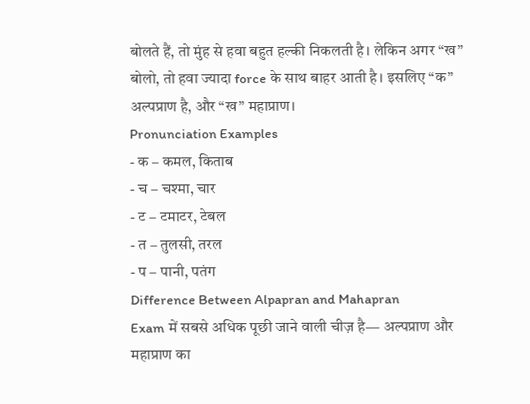बोलते हैं, तो मुंह से हवा बहुत हल्की निकलती है। लेकिन अगर “ख” बोलो, तो हवा ज्यादा force के साथ बाहर आती है। इसलिए “क” अल्पप्राण है, और “ख” महाप्राण।
Pronunciation Examples
- क – कमल, किताब
- च – चश्मा, चार
- ट – टमाटर, टेबल
- त – तुलसी, तरल
- प – पानी, पतंग
Difference Between Alpapran and Mahapran
Exam में सबसे अधिक पूछी जाने वाली चीज़ है— अल्पप्राण और महाप्राण का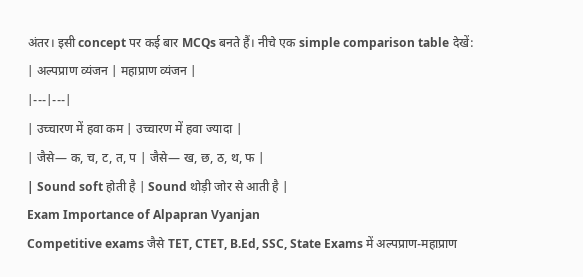अंतर। इसी concept पर कई बार MCQs बनते हैं। नीचे एक simple comparison table देखें:
| अल्पप्राण व्यंजन | महाप्राण व्यंजन |
|---|---|
| उच्चारण में हवा कम | उच्चारण में हवा ज्यादा |
| जैसे— क, च, ट, त, प | जैसे— ख, छ, ठ, थ, फ |
| Sound soft होती है | Sound थोड़ी जोर से आती है |
Exam Importance of Alpapran Vyanjan
Competitive exams जैसे TET, CTET, B.Ed, SSC, State Exams में अल्पप्राण-महाप्राण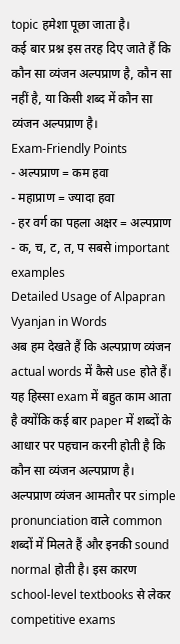topic हमेशा पूछा जाता है।
कई बार प्रश्न इस तरह दिए जाते हैं कि कौन सा व्यंजन अल्पप्राण है, कौन सा नहीं है, या किसी शब्द में कौन सा व्यंजन अल्पप्राण है।
Exam-Friendly Points
- अल्पप्राण = कम हवा
- महाप्राण = ज्यादा हवा
- हर वर्ग का पहला अक्षर = अल्पप्राण
- क, च, ट, त, प सबसे important examples
Detailed Usage of Alpapran Vyanjan in Words
अब हम देखते हैं कि अल्पप्राण व्यंजन actual words में कैसे use होते हैं। यह हिस्सा exam में बहुत काम आता है क्योंकि कई बार paper में शब्दों के आधार पर पहचान करनी होती है कि कौन सा व्यंजन अल्पप्राण है।
अल्पप्राण व्यंजन आमतौर पर simple pronunciation वाले common शब्दों में मिलते हैं और इनकी sound normal होती है। इस कारण school-level textbooks से लेकर competitive exams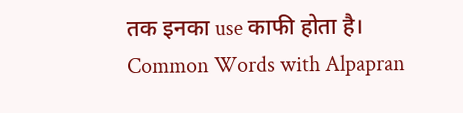तक इनका use काफी होता है।
Common Words with Alpapran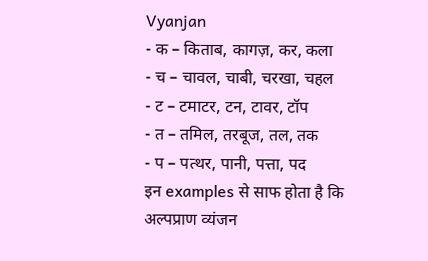Vyanjan
- क – किताब, कागज़, कर, कला
- च – चावल, चाबी, चरखा, चहल
- ट – टमाटर, टन, टावर, टॉप
- त – तमिल, तरबूज, तल, तक
- प – पत्थर, पानी, पत्ता, पद
इन examples से साफ होता है कि अल्पप्राण व्यंजन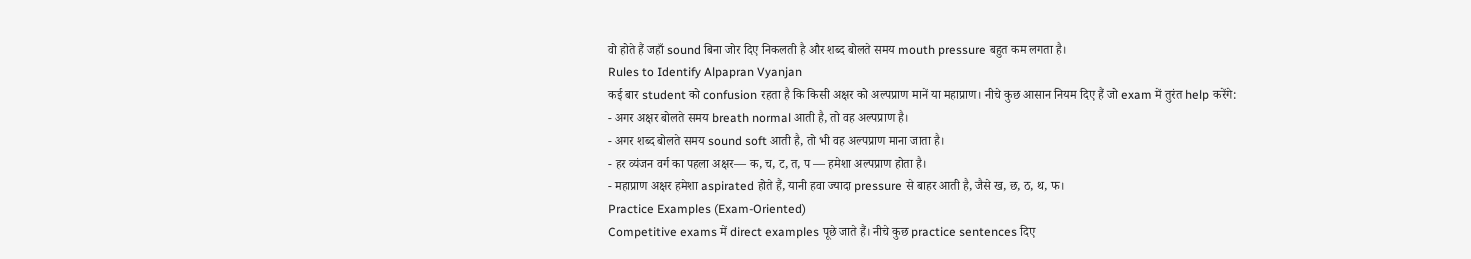वो होते हैं जहाँ sound बिना जोर दिए निकलती है और शब्द बोलते समय mouth pressure बहुत कम लगता है।
Rules to Identify Alpapran Vyanjan
कई बार student को confusion रहता है कि किसी अक्षर को अल्पप्राण मानें या महाप्राण। नीचे कुछ आसान नियम दिए हैं जो exam में तुरंत help करेंगे:
- अगर अक्षर बोलते समय breath normal आती है, तो वह अल्पप्राण है।
- अगर शब्द बोलते समय sound soft आती है, तो भी वह अल्पप्राण माना जाता है।
- हर व्यंजन वर्ग का पहला अक्षर— क, च, ट, त, प — हमेशा अल्पप्राण होता है।
- महाप्राण अक्षर हमेशा aspirated होते हैं, यानी हवा ज्यादा pressure से बाहर आती है, जैसे ख, छ, ठ, थ, फ।
Practice Examples (Exam-Oriented)
Competitive exams में direct examples पूछे जाते हैं। नीचे कुछ practice sentences दिए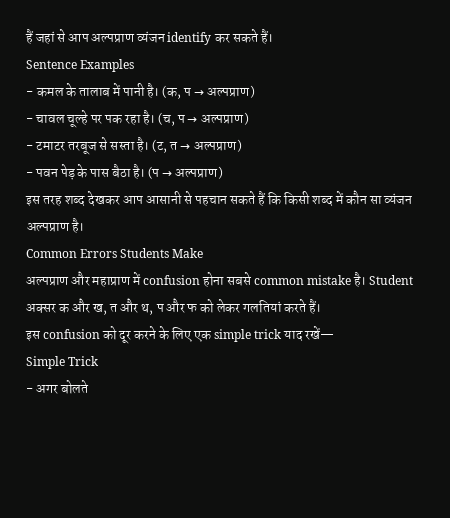हैं जहां से आप अल्पप्राण व्यंजन identify कर सकते हैं।
Sentence Examples
- कमल के तालाब में पानी है। (क, प → अल्पप्राण)
- चावल चूल्हे पर पक रहा है। (च, प → अल्पप्राण)
- टमाटर तरबूज से सस्ता है। (ट, त → अल्पप्राण)
- पवन पेड़ के पास बैठा है। (प → अल्पप्राण)
इस तरह शब्द देखकर आप आसानी से पहचान सकते हैं कि किसी शब्द में कौन सा व्यंजन अल्पप्राण है।
Common Errors Students Make
अल्पप्राण और महाप्राण में confusion होना सबसे common mistake है। Student अक्सर क और ख, त और थ, प और फ को लेकर गलतियां करते हैं।
इस confusion को दूर करने के लिए एक simple trick याद रखें—
Simple Trick
- अगर बोलते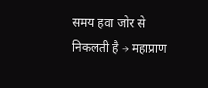समय हवा जोर से निकलती है → महाप्राण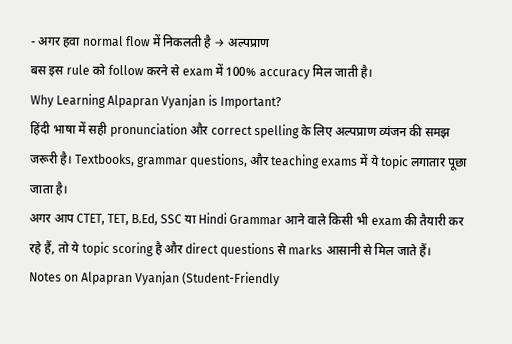- अगर हवा normal flow में निकलती है → अल्पप्राण
बस इस rule को follow करने से exam में 100% accuracy मिल जाती है।
Why Learning Alpapran Vyanjan is Important?
हिंदी भाषा में सही pronunciation और correct spelling के लिए अल्पप्राण व्यंजन की समझ जरूरी है। Textbooks, grammar questions, और teaching exams में ये topic लगातार पूछा जाता है।
अगर आप CTET, TET, B.Ed, SSC या Hindi Grammar आने वाले किसी भी exam की तैयारी कर रहे हैं, तो ये topic scoring है और direct questions से marks आसानी से मिल जाते हैं।
Notes on Alpapran Vyanjan (Student-Friendly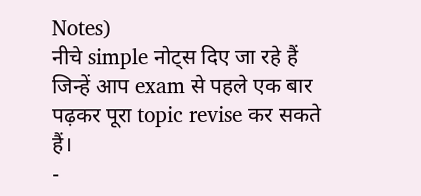Notes)
नीचे simple नोट्स दिए जा रहे हैं जिन्हें आप exam से पहले एक बार पढ़कर पूरा topic revise कर सकते हैं।
-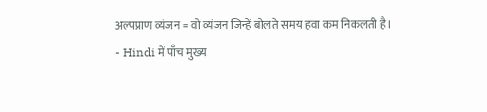अल्पप्राण व्यंजन = वो व्यंजन जिन्हें बोलते समय हवा कम निकलती है।
- Hindi में पाँच मुख्य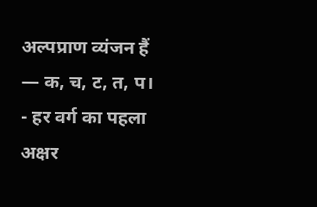अल्पप्राण व्यंजन हैं — क, च, ट, त, प।
- हर वर्ग का पहला अक्षर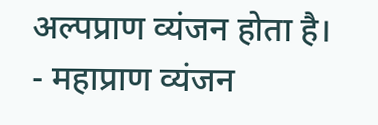अल्पप्राण व्यंजन होता है।
- महाप्राण व्यंजन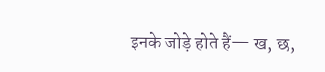इनके जोड़े होते हैं— ख, छ,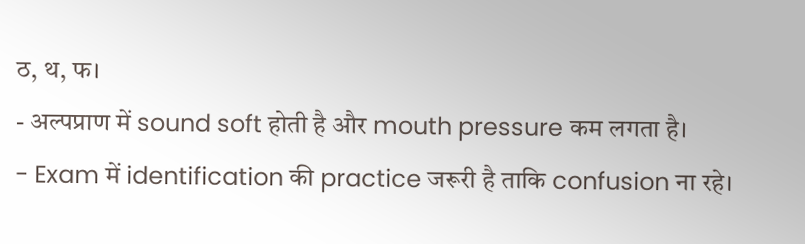ठ, थ, फ।
- अल्पप्राण में sound soft होती है और mouth pressure कम लगता है।
- Exam में identification की practice जरूरी है ताकि confusion ना रहे।